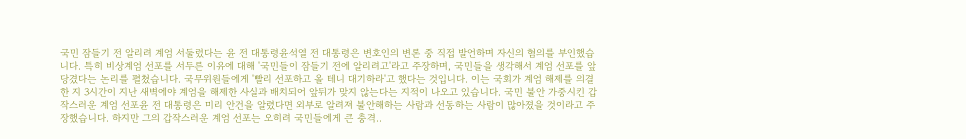국민 잠들기 전 알리려 계엄 서둘렀다는 윤 전 대통령윤석열 전 대통령은 변호인의 변론 중 직접 발언하며 자신의 혐의를 부인했습니다. 특히 비상계엄 선포를 서두른 이유에 대해 '국민들이 잠들기 전에 알리려고'라고 주장하며, 국민들을 생각해서 계엄 선포를 앞당겼다는 논리를 펼쳤습니다. 국무위원들에게 '빨리 선포하고 올 테니 대기하라'고 했다는 것입니다. 이는 국회가 계엄 해제를 의결한 지 3시간이 지난 새벽에야 계엄을 해제한 사실과 배치되어 앞뒤가 맞지 않는다는 지적이 나오고 있습니다. 국민 불안 가중시킨 갑작스러운 계엄 선포윤 전 대통령은 미리 안건을 알렸다면 외부로 알려져 불안해하는 사람과 선동하는 사람이 많아졌을 것이라고 주장했습니다. 하지만 그의 갑작스러운 계엄 선포는 오히려 국민들에게 큰 충격..